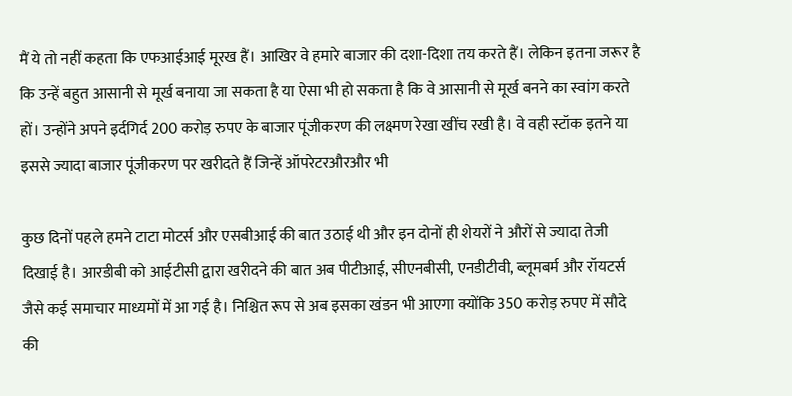मैं ये तो नहीं कहता कि एफआईआई मूरख हैं। आखिर वे हमारे बाजार की दशा-दिशा तय करते हैं। लेकिन इतना जरूर है कि उन्हें बहुत आसानी से मूर्ख बनाया जा सकता है या ऐसा भी हो सकता है कि वे आसानी से मूर्ख बनने का स्वांग करते हों। उन्होंने अपने इर्दगिर्द 200 करोड़ रुपए के बाजार पूंजीकरण की लक्ष्मण रेखा खींच रखी है। वे वही स्टॉक इतने या इससे ज्यादा बाजार पूंजीकरण पर खरीदते हैं जिन्हें ऑपरेटरऔरऔर भी

कुछ दिनों पहले हमने टाटा मोटर्स और एसबीआई की बात उठाई थी और इन दोनों ही शेयरों ने औरों से ज्यादा तेजी दिखाई है। आरडीबी को आईटीसी द्वारा खरीदने की बात अब पीटीआई, सीएनबीसी, एनडीटीवी, ब्लूमबर्म और रॉयटर्स जैसे कई समाचार माध्यमों में आ गई है। निश्चित रूप से अब इसका खंडन भी आएगा क्योंकि 350 करोड़ रुपए में सौदे की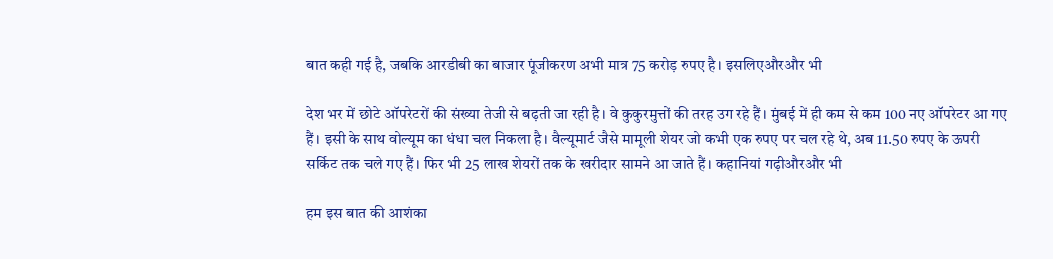बात कही गई है, जबकि आरडीबी का बाजार पूंजीकरण अभी मात्र 75 करोड़ रुपए है। इसलिएऔरऔर भी

देश भर में छोटे ऑपरेटरों की संख्या तेजी से बढ़ती जा रही है। वे कुकुरमुत्तों की तरह उग रहे हैं। मुंबई में ही कम से कम 100 नए ऑपरेटर आ गए हैं। इसी के साथ वोल्यूम का धंधा चल निकला है। वैल्यूमार्ट जैसे मामूली शेयर जो कभी एक रुपए पर चल रहे थे, अब 11.50 रुपए के ऊपरी सर्किट तक चले गए हैं। फिर भी 25 लाख शेयरों तक के खरीदार सामने आ जाते हैं। कहानियां गढ़ीऔरऔर भी

हम इस बात की आशंका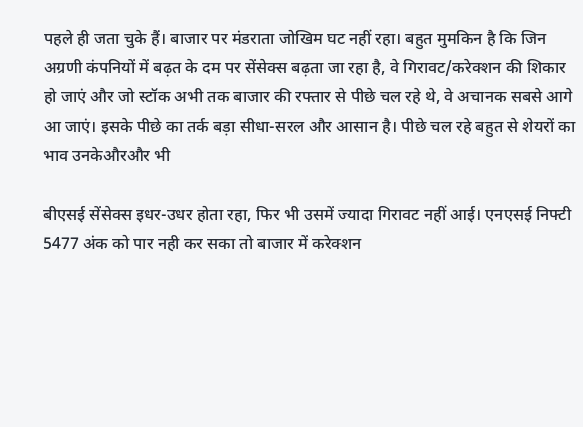पहले ही जता चुके हैं। बाजार पर मंडराता जोखिम घट नहीं रहा। बहुत मुमकिन है कि जिन अग्रणी कंपनियों में बढ़त के दम पर सेंसेक्स बढ़ता जा रहा है, वे गिरावट/करेक्शन की शिकार हो जाएं और जो स्टॉक अभी तक बाजार की रफ्तार से पीछे चल रहे थे, वे अचानक सबसे आगे आ जाएं। इसके पीछे का तर्क बड़ा सीधा-सरल और आसान है। पीछे चल रहे बहुत से शेयरों का भाव उनकेऔरऔर भी

बीएसई सेंसेक्स इधर-उधर होता रहा, फिर भी उसमें ज्यादा गिरावट नहीं आई। एनएसई निफ्टी 5477 अंक को पार नही कर सका तो बाजार में करेक्शन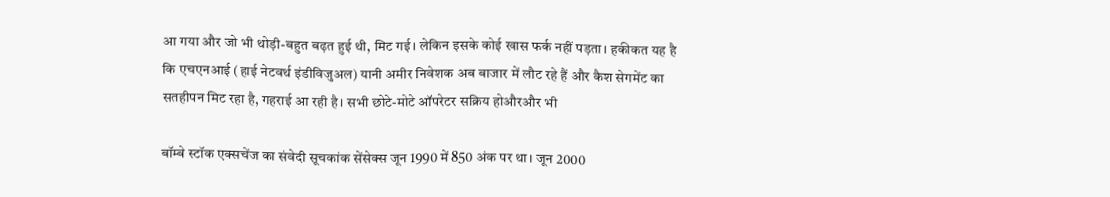आ गया और जो भी थोड़ी-बहुत बढ़त हुई थी, मिट गई। लेकिन इसके कोई खास फर्क नहीं पड़ता। हकीकत यह है कि एचएनआई (हाई नेटवर्थ इंडीविजुअल) यानी अमीर निवेशक अब बाजार में लौट रहे हैं और कैश सेगमेंट का सतहीपन मिट रहा है, गहराई आ रही है। सभी छोटे-मोटे ऑपरेटर सक्रिय होऔरऔर भी

बॉम्बे स्टॉक एक्सचेंज का संवेदी सूचकांक सेंसेक्स जून 1990 में 850 अंक पर था। जून 2000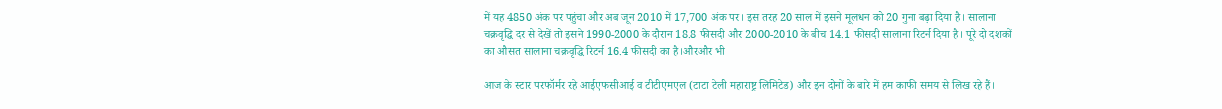में यह 4850 अंक पर पहुंचा और अब जून 2010 में 17,700 अंक पर। इस तरह 20 साल में इसने मूलधन को 20 गुना बढ़ा दिया है। सालाना चक्रवृद्धि दर से देखें तो इसने 1990-2000 के दौरान 18.8 फीसदी और 2000-2010 के बीच 14.1 फीसदी सालाना रिटर्न दिया है। पूरे दो दशकों का औसत सालाना चक्रवृद्धि रिटर्न 16.4 फीसदी का है।औरऔर भी

आज के स्टार परफॉर्मर रहे आईएफसीआई व टीटीएमएल (टाटा टेली महाराष्ट्र लिमिटेड) और इन दोनों के बारे में हम काफी समय से लिख रहे हैं।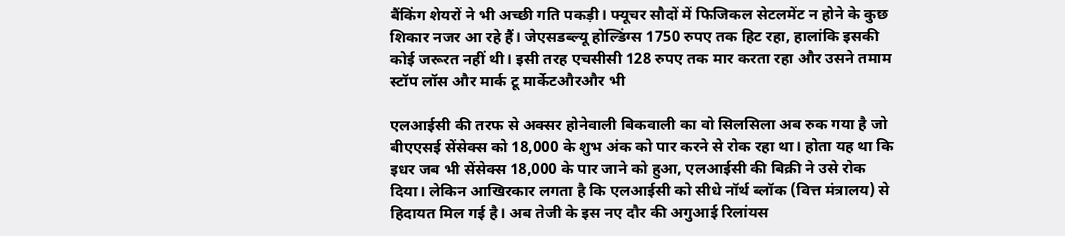बैंकिंग शेयरों ने भी अच्छी गति पकड़ी। फ्यूचर सौदों में फिजिकल सेटलमेंट न होने के कुछ शिकार नजर आ रहे हैं। जेएसडब्ल्यू होल्डिंग्स 1750 रुपए तक हिट रहा, हालांकि इसकी कोई जरूरत नहीं थी। इसी तरह एचसीसी 128 रुपए तक मार करता रहा और उसने तमाम स्टॉप लॉस और मार्क टू मार्केटऔरऔर भी

एलआईसी की तरफ से अक्सर होनेवाली बिकवाली का वो सिलसिला अब रुक गया है जो बीएएसई सेंसेक्स को 18,000 के शुभ अंक को पार करने से रोक रहा था। होता यह था कि इधर जब भी सेंसेक्स 18,000 के पार जाने को हुआ, एलआईसी की बिक्री ने उसे रोक दिया। लेकिन आखिरकार लगता है कि एलआईसी को सीधे नॉर्थ ब्लॉक (वित्त मंत्रालय) से हिदायत मिल गई है। अब तेजी के इस नए दौर की अगुआई रिलांयस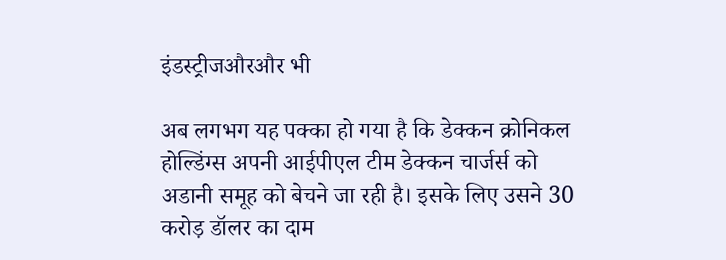इंडस्ट्रीजऔरऔर भी

अब लगभग यह पक्का हो गया है कि डेक्कन क्रोनिकल होल्डिंग्स अपनी आईपीएल टीम डेक्कन चार्जर्स को अडानी समूह को बेचने जा रही है। इसके लिए उसने 30 करोड़ डॉलर का दाम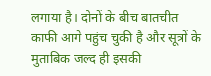लगाया है। दोनों के बीच बातचीत काफी आगे पहुंच चुकी है और सूत्रों के मुताबिक जल्द ही इसकी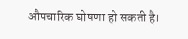औपचारिक घोषणा हो सकती है।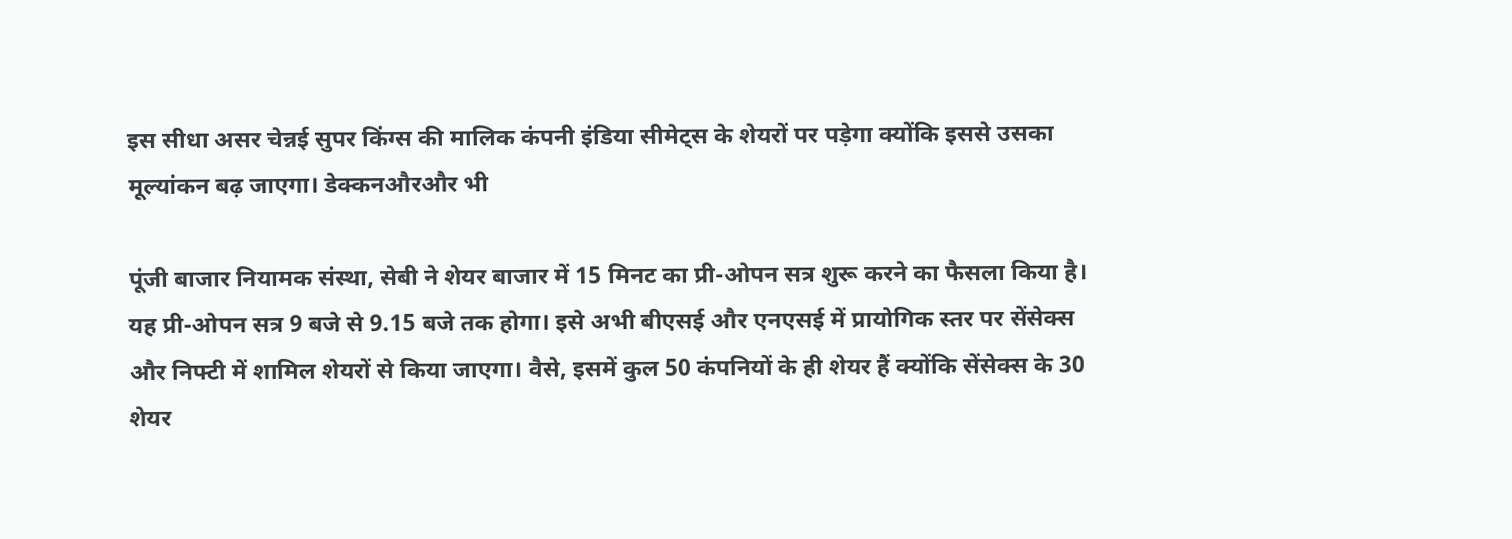इस सीधा असर चेन्नई सुपर किंग्स की मालिक कंपनी इंडिया सीमेट्स के शेयरों पर पड़ेगा क्योंकि इससे उसका मूल्यांकन बढ़ जाएगा। डेक्कनऔरऔर भी

पूंजी बाजार नियामक संस्था, सेबी ने शेयर बाजार में 15 मिनट का प्री-ओपन सत्र शुरू करने का फैसला किया है। यह प्री-ओपन सत्र 9 बजे से 9.15 बजे तक होगा। इसे अभी बीएसई और एनएसई में प्रायोगिक स्तर पर सेंसेक्स और निफ्टी में शामिल शेयरों से किया जाएगा। वैसे, इसमें कुल 50 कंपनियों के ही शेयर हैं क्योंकि सेंसेक्स के 30 शेयर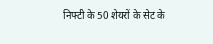निफ्टी के 50 शेयरों के सेट के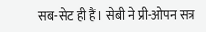सब-सेट ही हैं। सेबी ने प्री-ओपन सत्र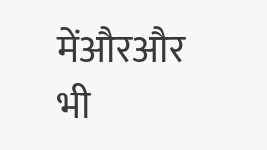मेंऔरऔर भी